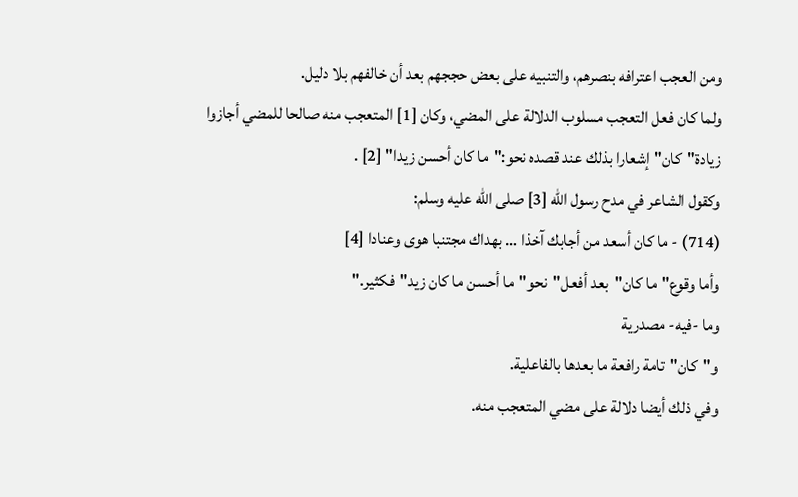ومن العجب اعترافه بنصرهم، والتنبيه على بعض حججهم بعد أن خالفهم بلا دليل.
ولما كان فعل التعجب مسلوب الدلالة على المضي، وكان [1] المتعجب منه صالحا للمضي أجازوا زيادة"كان"إشعارا بذلك عند قصده نحو:"ما كان أحسن زيدا" [2] .
وكقول الشاعر في مدح رسول الله [3] صلى الله عليه وسلم:
(714) - ما كان أسعد من أجابك آخذا … بهداك مجتنبا هوى وعنادا [4]
وأما وقوع"ما كان"بعد أفعل"نحو"ما أحسن ما كان زيد"فكثير."
وما -فيه- مصدرية
و"كان"تامة رافعة ما بعدها بالفاعلية.
وفي ذلك أيضا دلالة على مضي المتعجب منه.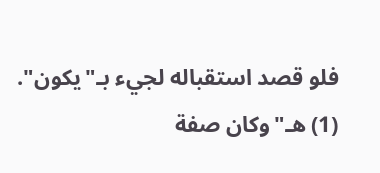فلو قصد استقباله لجيء بـ"يكون".
(1) هـ"وكان صفة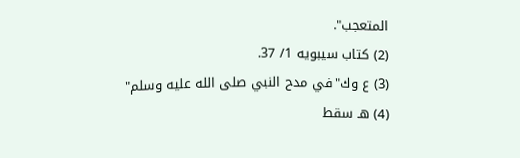المتعجب".
(2) كتاب سيبويه 1/ 37.
(3) ع وك"في مدح النبي صلى الله عليه وسلم"
(4) هـ سقط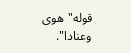قوله"هوى وعنادا".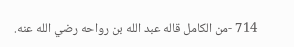714 -من الكامل قاله عبد الله بن رواحه رضي الله عنه.